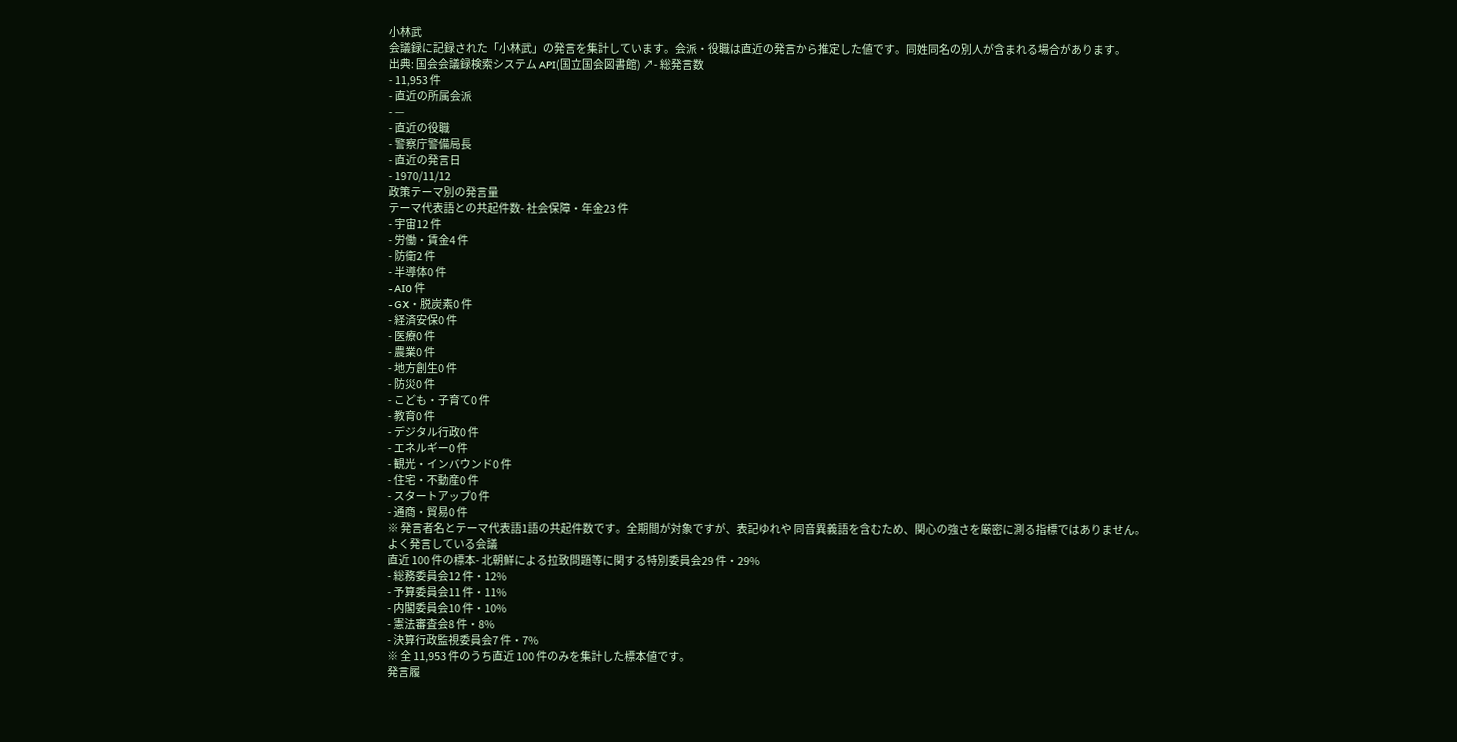小林武
会議録に記録された「小林武」の発言を集計しています。会派・役職は直近の発言から推定した値です。同姓同名の別人が含まれる場合があります。
出典: 国会会議録検索システム API(国立国会図書館) ↗- 総発言数
- 11,953 件
- 直近の所属会派
- —
- 直近の役職
- 警察庁警備局長
- 直近の発言日
- 1970/11/12
政策テーマ別の発言量
テーマ代表語との共起件数- 社会保障・年金23 件
- 宇宙12 件
- 労働・賃金4 件
- 防衛2 件
- 半導体0 件
- AI0 件
- GX・脱炭素0 件
- 経済安保0 件
- 医療0 件
- 農業0 件
- 地方創生0 件
- 防災0 件
- こども・子育て0 件
- 教育0 件
- デジタル行政0 件
- エネルギー0 件
- 観光・インバウンド0 件
- 住宅・不動産0 件
- スタートアップ0 件
- 通商・貿易0 件
※ 発言者名とテーマ代表語1語の共起件数です。全期間が対象ですが、表記ゆれや 同音異義語を含むため、関心の強さを厳密に測る指標ではありません。
よく発言している会議
直近 100 件の標本- 北朝鮮による拉致問題等に関する特別委員会29 件・29%
- 総務委員会12 件・12%
- 予算委員会11 件・11%
- 内閣委員会10 件・10%
- 憲法審査会8 件・8%
- 決算行政監視委員会7 件・7%
※ 全 11,953 件のうち直近 100 件のみを集計した標本値です。
発言履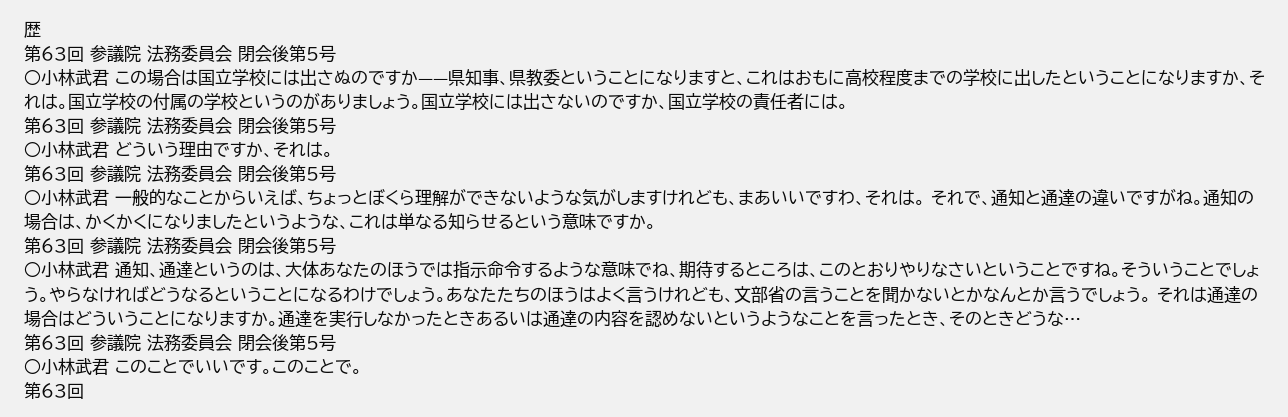歴
第63回 参議院 法務委員会 閉会後第5号
○小林武君 この場合は国立学校には出さぬのですか——県知事、県教委ということになりますと、これはおもに高校程度までの学校に出したということになりますか、それは。国立学校の付属の学校というのがありましょう。国立学校には出さないのですか、国立学校の責任者には。
第63回 参議院 法務委員会 閉会後第5号
○小林武君 どういう理由ですか、それは。
第63回 参議院 法務委員会 閉会後第5号
○小林武君 一般的なことからいえば、ちょっとぼくら理解ができないような気がしますけれども、まあいいですわ、それは。 それで、通知と通達の違いですがね。通知の場合は、かくかくになりましたというような、これは単なる知らせるという意味ですか。
第63回 参議院 法務委員会 閉会後第5号
○小林武君 通知、通達というのは、大体あなたのほうでは指示命令するような意味でね、期待するところは、このとおりやりなさいということですね。そういうことでしょう。やらなければどうなるということになるわけでしょう。あなたたちのほうはよく言うけれども、文部省の言うことを聞かないとかなんとか言うでしょう。 それは通達の場合はどういうことになりますか。通達を実行しなかったときあるいは通達の内容を認めないというようなことを言ったとき、そのときどうな…
第63回 参議院 法務委員会 閉会後第5号
○小林武君 このことでいいです。このことで。
第63回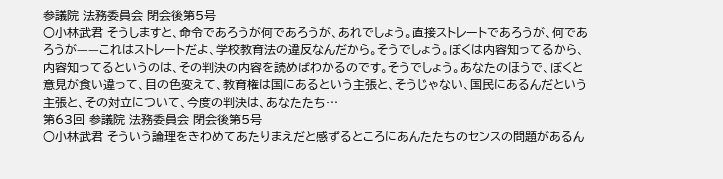参議院 法務委員会 閉会後第5号
○小林武君 そうしますと、命令であろうが何であろうが、あれでしょう。直接ストレートであろうが、何であろうが——これはストレートだよ、学校教育法の違反なんだから。そうでしょう。ぼくは内容知ってるから、内容知ってるというのは、その判決の内容を読めばわかるのです。そうでしょう。あなたのほうで、ぼくと意見が食い違って、目の色変えて、教育権は国にあるという主張と、そうじゃない、国民にあるんだという主張と、その対立について、今度の判決は、あなたたち…
第63回 参議院 法務委員会 閉会後第5号
○小林武君 そういう論理をきわめてあたりまえだと感ずるところにあんたたちのセンスの問題があるん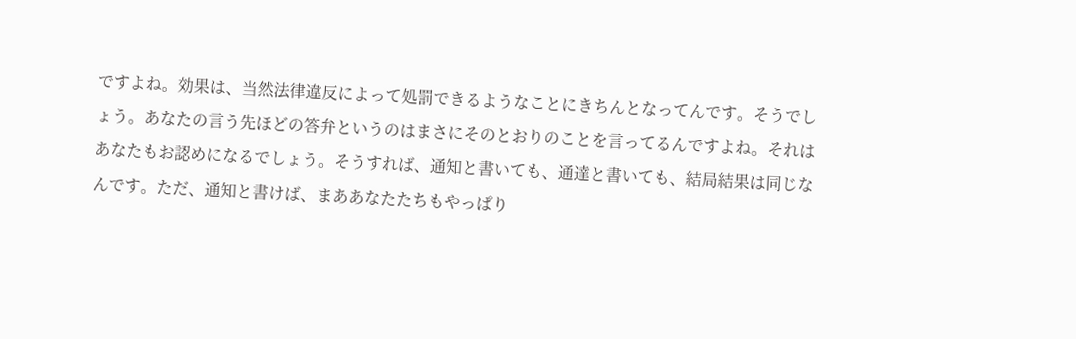ですよね。効果は、当然法律違反によって処罰できるようなことにきちんとなってんです。そうでしょう。あなたの言う先ほどの答弁というのはまさにそのとおりのことを言ってるんですよね。それはあなたもお認めになるでしょう。そうすれば、通知と書いても、通達と書いても、結局結果は同じなんです。ただ、通知と書けば、まああなたたちもやっぱり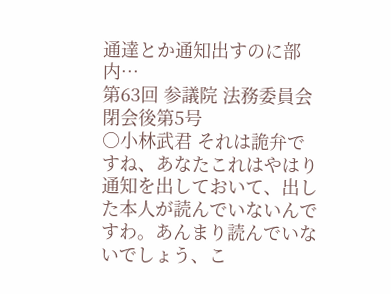通達とか通知出すのに部内…
第63回 参議院 法務委員会 閉会後第5号
○小林武君 それは詭弁ですね、あなたこれはやはり通知を出しておいて、出した本人が読んでいないんですわ。あんまり読んでいないでしょう、こ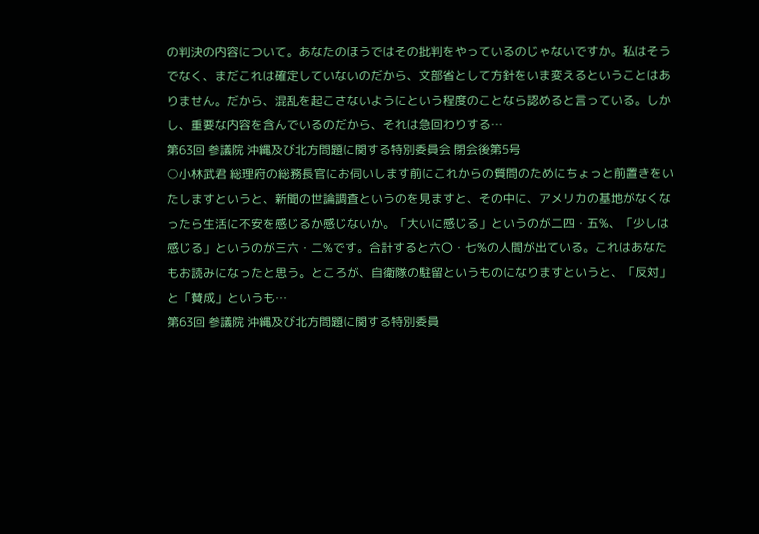の判決の内容について。あなたのほうではその批判をやっているのじゃないですか。私はそうでなく、まだこれは確定していないのだから、文部省として方針をいま変えるということはありません。だから、混乱を起こさないようにという程度のことなら認めると言っている。しかし、重要な内容を含んでいるのだから、それは急回わりする…
第63回 参議院 沖縄及び北方問題に関する特別委員会 閉会後第5号
○小林武君 総理府の総務長官にお伺いします前にこれからの質問のためにちょっと前置きをいたしますというと、新聞の世論調査というのを見ますと、その中に、アメリカの基地がなくなったら生活に不安を感じるか感じないか。「大いに感じる」というのが二四・五%、「少しは感じる」というのが三六・二%です。合計すると六〇・七%の人間が出ている。これはあなたもお読みになったと思う。ところが、自衛隊の駐留というものになりますというと、「反対」と「賛成」というも…
第63回 参議院 沖縄及び北方問題に関する特別委員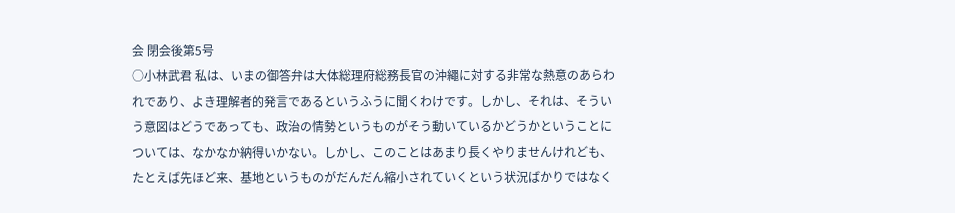会 閉会後第5号
○小林武君 私は、いまの御答弁は大体総理府総務長官の沖繩に対する非常な熱意のあらわれであり、よき理解者的発言であるというふうに聞くわけです。しかし、それは、そういう意図はどうであっても、政治の情勢というものがそう動いているかどうかということについては、なかなか納得いかない。しかし、このことはあまり長くやりませんけれども、たとえば先ほど来、基地というものがだんだん縮小されていくという状況ばかりではなく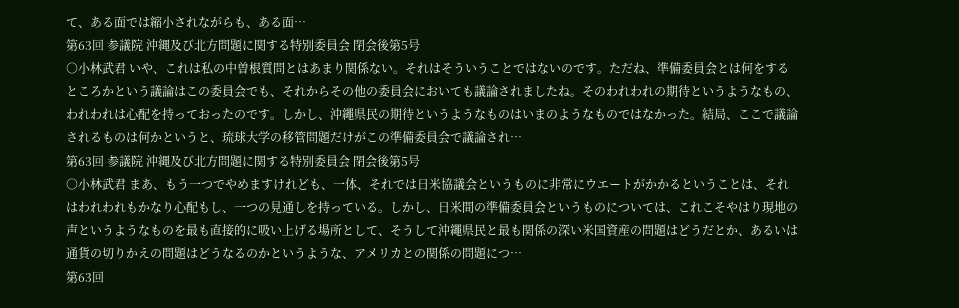て、ある面では縮小されながらも、ある面…
第63回 参議院 沖縄及び北方問題に関する特別委員会 閉会後第5号
○小林武君 いや、これは私の中曽根質問とはあまり関係ない。それはそういうことではないのです。ただね、準備委員会とは何をするところかという議論はこの委員会でも、それからその他の委員会においても議論されましたね。そのわれわれの期待というようなもの、われわれは心配を持っておったのです。しかし、沖繩県民の期待というようなものはいまのようなものではなかった。結局、ここで議論されるものは何かというと、琉球大学の移管問題だけがこの準備委員会で議論され…
第63回 参議院 沖縄及び北方問題に関する特別委員会 閉会後第5号
○小林武君 まあ、もう一つでやめますけれども、一体、それでは日米協議会というものに非常にウエートがかかるということは、それはわれわれもかなり心配もし、一つの見通しを持っている。しかし、日米間の準備委員会というものについては、これこそやはり現地の声というようなものを最も直接的に吸い上げる場所として、そうして沖繩県民と最も関係の深い米国資産の問題はどうだとか、あるいは通貨の切りかえの問題はどうなるのかというような、アメリカとの関係の問題につ…
第63回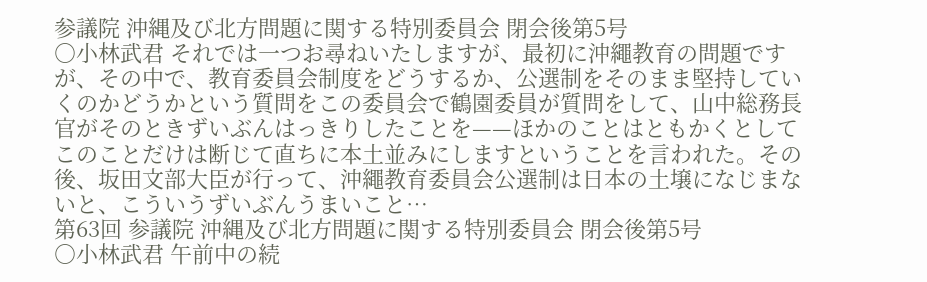参議院 沖縄及び北方問題に関する特別委員会 閉会後第5号
○小林武君 それでは一つお尋ねいたしますが、最初に沖繩教育の問題ですが、その中で、教育委員会制度をどうするか、公選制をそのまま堅持していくのかどうかという質問をこの委員会で鶴園委員が質問をして、山中総務長官がそのときずいぶんはっきりしたことを——ほかのことはともかくとしてこのことだけは断じて直ちに本土並みにしますということを言われた。その後、坂田文部大臣が行って、沖繩教育委員会公選制は日本の土壌になじまないと、こういうずいぶんうまいこと…
第63回 参議院 沖縄及び北方問題に関する特別委員会 閉会後第5号
○小林武君 午前中の続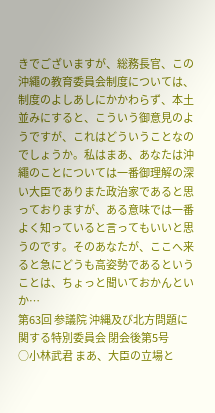きでございますが、総務長官、この沖繩の教育委員会制度については、制度のよしあしにかかわらず、本土並みにすると、こういう御意見のようですが、これはどういうことなのでしょうか。私はまあ、あなたは沖繩のことについては一番御理解の深い大臣でありまた政治家であると思っておりますが、ある意味では一番よく知っていると言ってもいいと思うのです。そのあなたが、ここへ来ると急にどうも高姿勢であるということは、ちょっと聞いておかんといか…
第63回 参議院 沖縄及び北方問題に関する特別委員会 閉会後第5号
○小林武君 まあ、大臣の立場と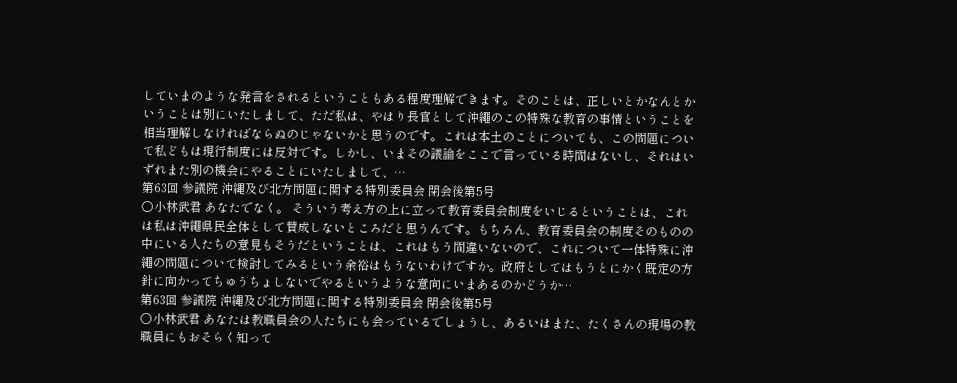していまのような発言をされるということもある程度理解できます。そのことは、正しいとかなんとかいうことは別にいたしまして、ただ私は、やはり長官として沖繩のこの特殊な教育の事情ということを相当理解しなければならぬのじゃないかと思うのです。これは本土のことについても、この問題について私どもは現行制度には反対です。しかし、いまその議論をここで言っている時間はないし、それはいずれまた別の機会にやることにいたしまして、…
第63回 参議院 沖縄及び北方問題に関する特別委員会 閉会後第5号
○小林武君 あなたでなく。 そういう考え方の上に立って教育委員会制度をいじるということは、これは私は沖繩県民全体として賛成しないところだと思うんです。もちろん、教育委員会の制度そのものの中にいる人たちの意見もそうだということは、これはもう間違いないので、これについて一体特殊に沖繩の問題について検討してみるという余裕はもうないわけですか。政府としてはもうとにかく既定の方針に向かってちゅうちょしないでやるというような意向にいまあるのかどうか…
第63回 参議院 沖縄及び北方問題に関する特別委員会 閉会後第5号
○小林武君 あなたは教職員会の人たちにも会っているでしょうし、あるいはまた、たくさんの現場の教職員にもおそらく知って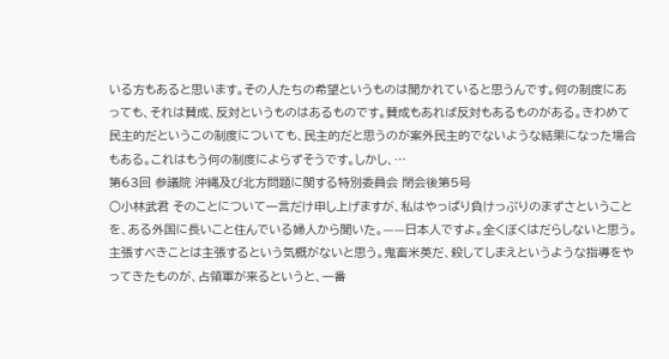いる方もあると思います。その人たちの希望というものは聞かれていると思うんです。何の制度にあっても、それは賛成、反対というものはあるものです。賛成もあれば反対もあるものがある。きわめて民主的だというこの制度についても、民主的だと思うのが案外民主的でないような結果になった場合もある。これはもう何の制度によらずそうです。しかし、…
第63回 参議院 沖縄及び北方問題に関する特別委員会 閉会後第5号
○小林武君 そのことについて一言だけ申し上げますが、私はやっぱり負けっぷりのまずさということを、ある外国に長いこと住んでいる婦人から聞いた。——日本人ですよ。全くぼくはだらしないと思う。主張すべきことは主張するという気概がないと思う。鬼畜米英だ、殺してしまえというような指導をやってきたものが、占領軍が来るというと、一番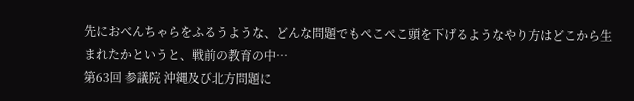先におべんちゃらをふるうような、どんな問題でもぺこぺこ頭を下げるようなやり方はどこから生まれたかというと、戦前の教育の中…
第63回 参議院 沖縄及び北方問題に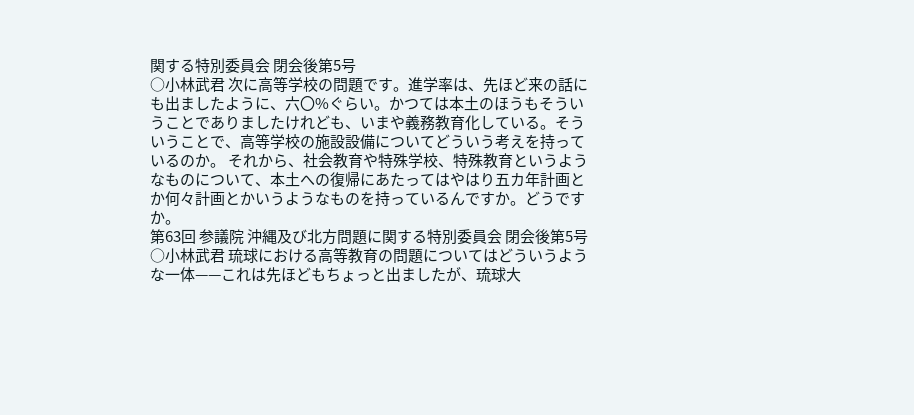関する特別委員会 閉会後第5号
○小林武君 次に高等学校の問題です。進学率は、先ほど来の話にも出ましたように、六〇%ぐらい。かつては本土のほうもそういうことでありましたけれども、いまや義務教育化している。そういうことで、高等学校の施設設備についてどういう考えを持っているのか。 それから、社会教育や特殊学校、特殊教育というようなものについて、本土への復帰にあたってはやはり五カ年計画とか何々計画とかいうようなものを持っているんですか。どうですか。
第63回 参議院 沖縄及び北方問題に関する特別委員会 閉会後第5号
○小林武君 琉球における高等教育の問題についてはどういうような一体——これは先ほどもちょっと出ましたが、琉球大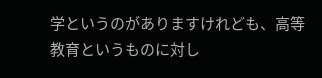学というのがありますけれども、高等教育というものに対し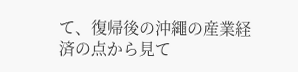て、復帰後の沖繩の産業経済の点から見て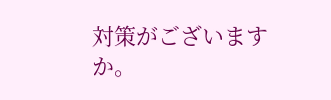対策がございますか。